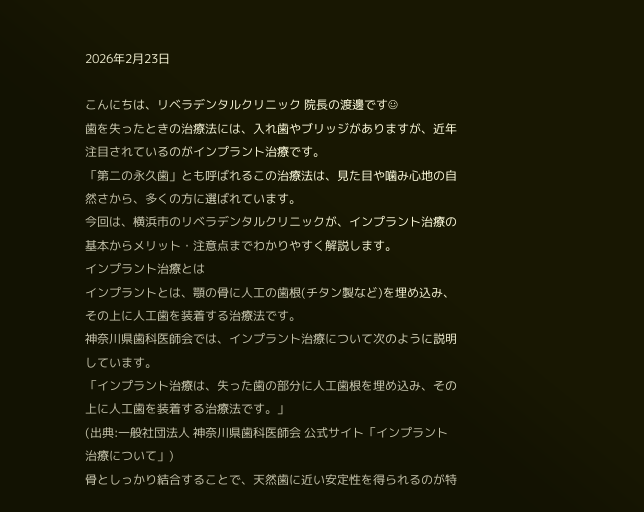2026年2月23日

こんにちは、リベラデンタルクリニック 院長の渡邊です☺
歯を失ったときの治療法には、入れ歯やブリッジがありますが、近年注目されているのがインプラント治療です。
「第二の永久歯」とも呼ばれるこの治療法は、見た目や噛み心地の自然さから、多くの方に選ばれています。
今回は、横浜市のリベラデンタルクリニックが、インプラント治療の基本からメリット・注意点までわかりやすく解説します。
インプラント治療とは
インプラントとは、顎の骨に人工の歯根(チタン製など)を埋め込み、その上に人工歯を装着する治療法です。
神奈川県歯科医師会では、インプラント治療について次のように説明しています。
「インプラント治療は、失った歯の部分に人工歯根を埋め込み、その上に人工歯を装着する治療法です。」
(出典:一般社団法人 神奈川県歯科医師会 公式サイト「インプラント治療について」)
骨としっかり結合することで、天然歯に近い安定性を得られるのが特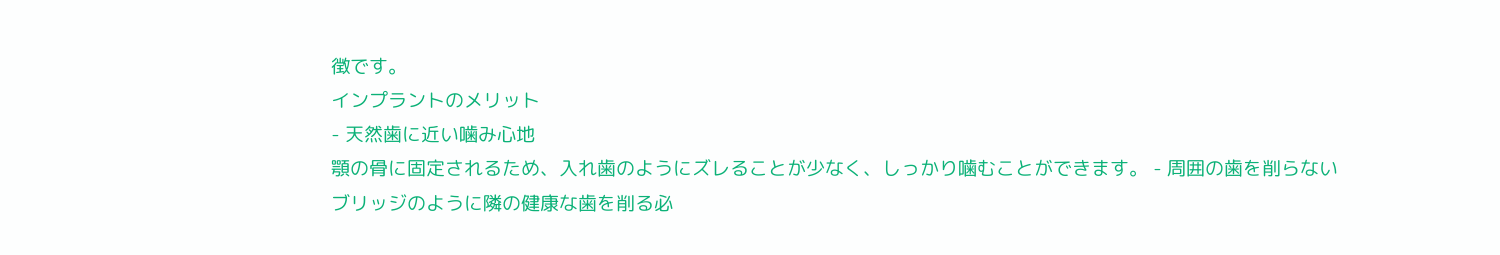徴です。
インプラントのメリット
- 天然歯に近い噛み心地
顎の骨に固定されるため、入れ歯のようにズレることが少なく、しっかり噛むことができます。 - 周囲の歯を削らない
ブリッジのように隣の健康な歯を削る必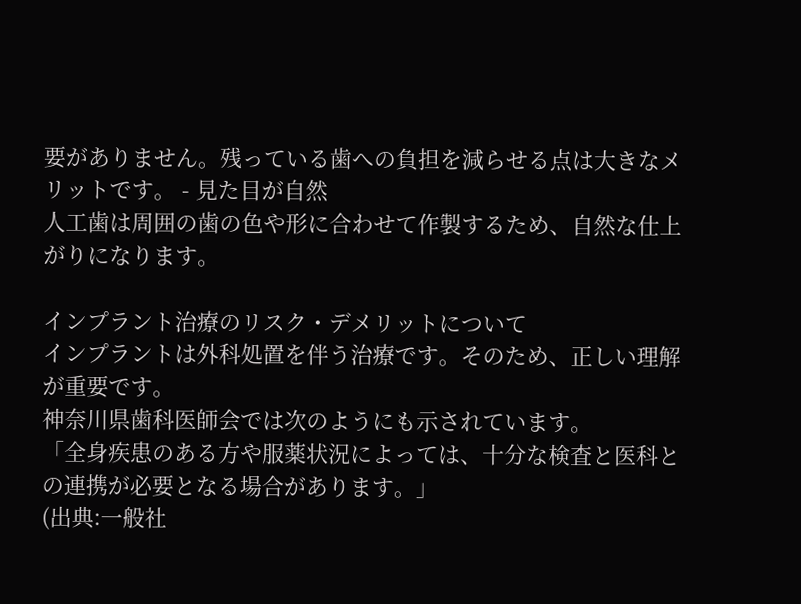要がありません。残っている歯への負担を減らせる点は大きなメリットです。 - 見た目が自然
人工歯は周囲の歯の色や形に合わせて作製するため、自然な仕上がりになります。

インプラント治療のリスク・デメリットについて
インプラントは外科処置を伴う治療です。そのため、正しい理解が重要です。
神奈川県歯科医師会では次のようにも示されています。
「全身疾患のある方や服薬状況によっては、十分な検査と医科との連携が必要となる場合があります。」
(出典:一般社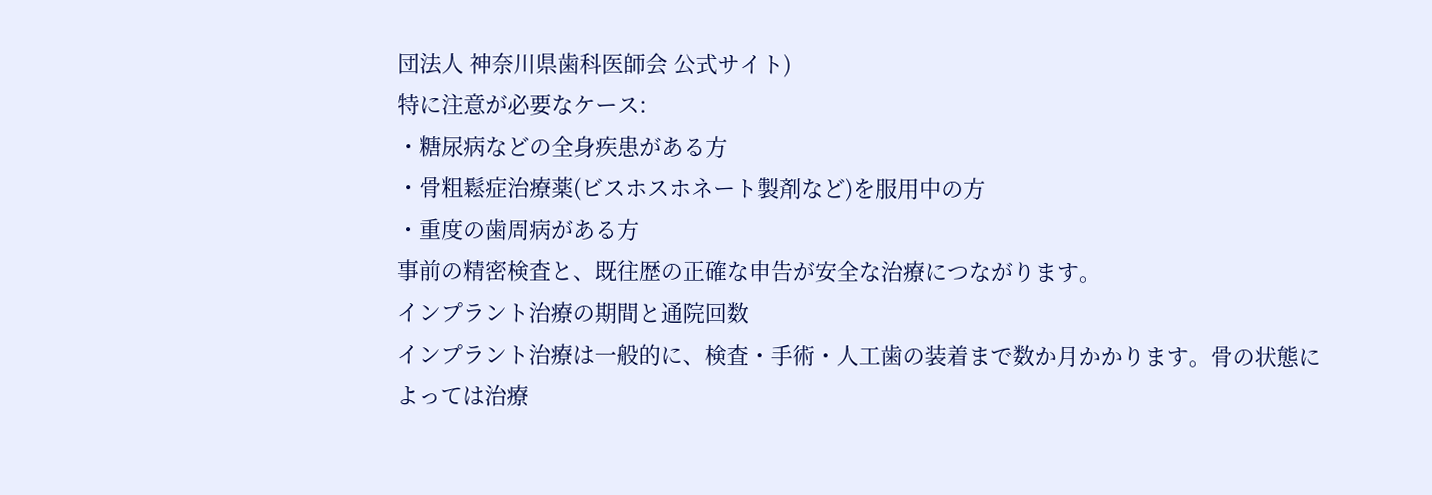団法人 神奈川県歯科医師会 公式サイト)
特に注意が必要なケース:
・糖尿病などの全身疾患がある方
・骨粗鬆症治療薬(ビスホスホネート製剤など)を服用中の方
・重度の歯周病がある方
事前の精密検査と、既往歴の正確な申告が安全な治療につながります。
インプラント治療の期間と通院回数
インプラント治療は一般的に、検査・手術・人工歯の装着まで数か月かかります。骨の状態によっては治療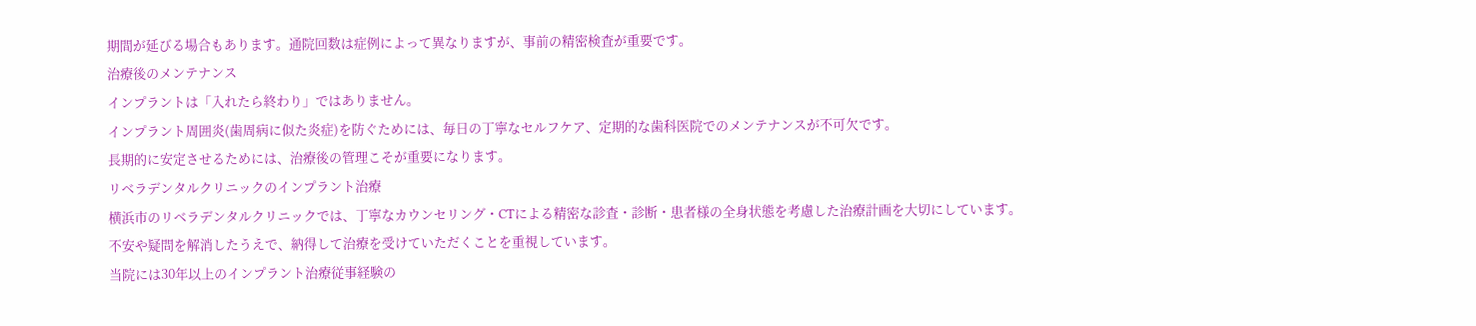期間が延びる場合もあります。通院回数は症例によって異なりますが、事前の精密検査が重要です。
治療後のメンテナンス
インプラントは「入れたら終わり」ではありません。
インプラント周囲炎(歯周病に似た炎症)を防ぐためには、毎日の丁寧なセルフケア、定期的な歯科医院でのメンテナンスが不可欠です。
長期的に安定させるためには、治療後の管理こそが重要になります。
リベラデンタルクリニックのインプラント治療
横浜市のリベラデンタルクリニックでは、丁寧なカウンセリング・CTによる精密な診査・診断・患者様の全身状態を考慮した治療計画を大切にしています。
不安や疑問を解消したうえで、納得して治療を受けていただくことを重視しています。
当院には30年以上のインプラント治療従事経験の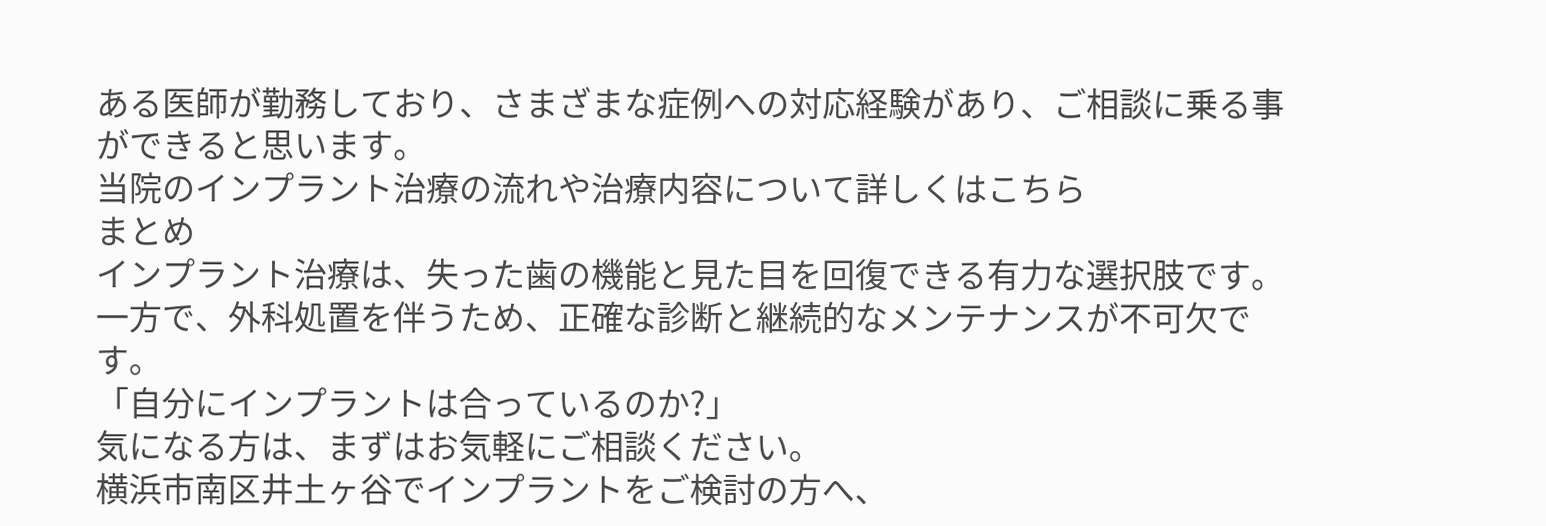ある医師が勤務しており、さまざまな症例への対応経験があり、ご相談に乗る事ができると思います。
当院のインプラント治療の流れや治療内容について詳しくはこちら
まとめ
インプラント治療は、失った歯の機能と見た目を回復できる有力な選択肢です。
一方で、外科処置を伴うため、正確な診断と継続的なメンテナンスが不可欠です。
「自分にインプラントは合っているのか?」
気になる方は、まずはお気軽にご相談ください。
横浜市南区井土ヶ谷でインプラントをご検討の方へ、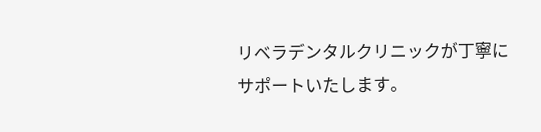リベラデンタルクリニックが丁寧にサポートいたします。